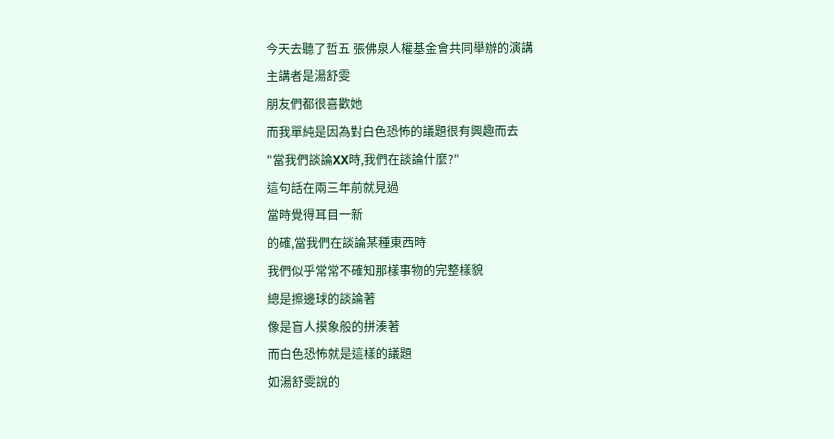今天去聽了哲五 張佛泉人權基金會共同舉辦的演講
主講者是湯舒雯
朋友們都很喜歡她
而我單純是因為對白色恐怖的議題很有興趣而去
"當我們談論XX時,我們在談論什麼?"
這句話在兩三年前就見過
當時覺得耳目一新
的確,當我們在談論某種東西時
我們似乎常常不確知那樣事物的完整樣貌
總是擦邊球的談論著
像是盲人摸象般的拼湊著
而白色恐怖就是這樣的議題
如湯舒雯說的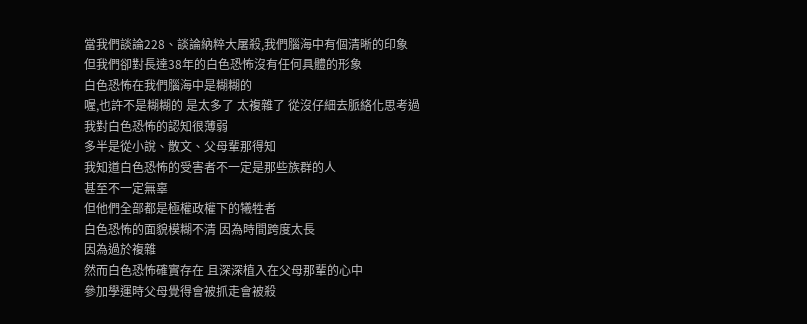當我們談論228、談論納粹大屠殺,我們腦海中有個清晰的印象
但我們卻對長達38年的白色恐怖沒有任何具體的形象
白色恐怖在我們腦海中是糊糊的
喔,也許不是糊糊的 是太多了 太複雜了 從沒仔細去脈絡化思考過
我對白色恐怖的認知很薄弱
多半是從小說、散文、父母輩那得知
我知道白色恐怖的受害者不一定是那些族群的人
甚至不一定無辜
但他們全部都是極權政權下的犧牲者
白色恐怖的面貌模糊不清 因為時間跨度太長
因為過於複雜
然而白色恐怖確實存在 且深深植入在父母那輩的心中
參加學運時父母覺得會被抓走會被殺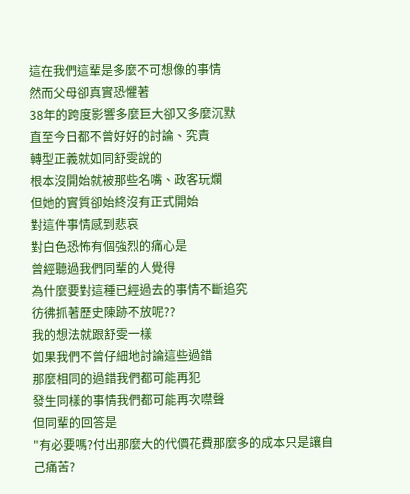這在我們這輩是多麼不可想像的事情
然而父母卻真實恐懼著
38年的跨度影響多麼巨大卻又多麼沉默
直至今日都不曾好好的討論、究責
轉型正義就如同舒雯說的
根本沒開始就被那些名嘴、政客玩爛
但她的實質卻始終沒有正式開始
對這件事情感到悲哀
對白色恐怖有個強烈的痛心是
曾經聽過我們同輩的人覺得
為什麼要對這種已經過去的事情不斷追究
彷彿抓著歷史陳跡不放呢??
我的想法就跟舒雯一樣
如果我們不曾仔細地討論這些過錯
那麼相同的過錯我們都可能再犯
發生同樣的事情我們都可能再次噤聲
但同輩的回答是
"有必要嗎?付出那麼大的代價花費那麼多的成本只是讓自己痛苦?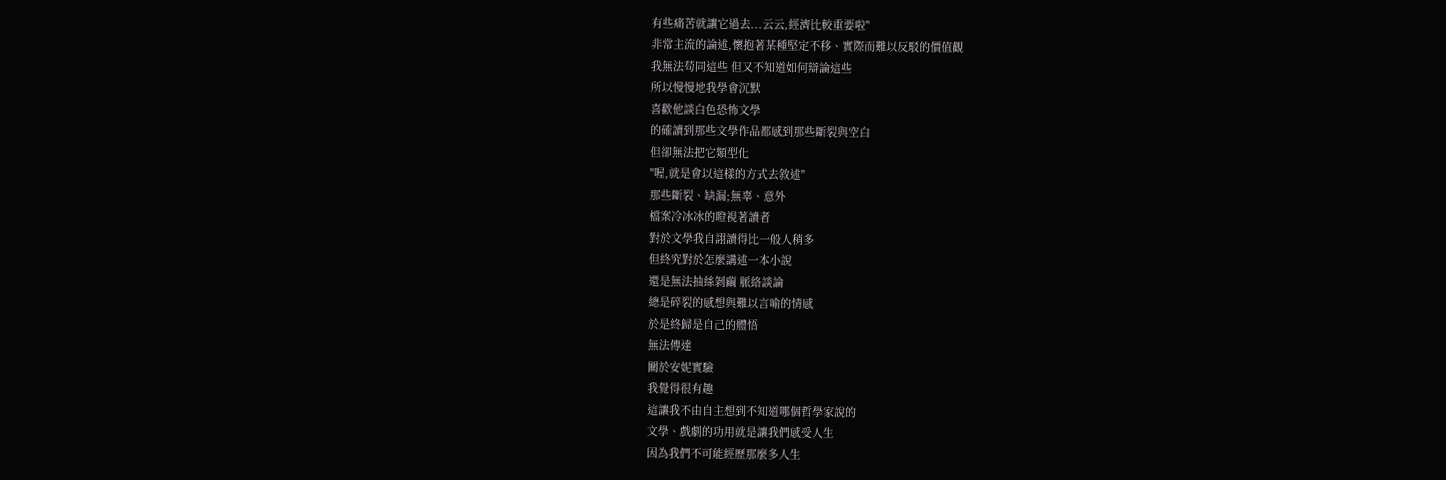有些痛苦就讓它過去...云云,經濟比較重要啦"
非常主流的論述,懷抱著某種堅定不移、實際而難以反駁的價值觀
我無法苟同這些 但又不知道如何辯論這些
所以慢慢地我學會沉默
喜歡他談白色恐怖文學
的確讀到那些文學作品都感到那些斷裂與空白
但卻無法把它類型化
"喔,就是會以這樣的方式去敘述"
那些斷裂、缺漏;無辜、意外
檔案冷冰冰的瞪視著讀者
對於文學我自詡讀得比一般人稍多
但終究對於怎麼講述一本小說
還是無法抽絲剝繭 脈絡談論
總是碎裂的感想與難以言喻的情感
於是終歸是自己的體悟
無法傳達
關於安妮實驗
我覺得很有趣
這讓我不由自主想到不知道哪個哲學家說的
文學、戲劇的功用就是讓我們感受人生
因為我們不可能經歷那麼多人生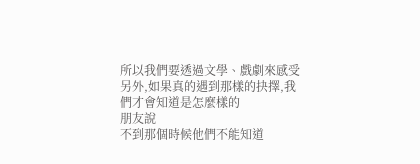所以我們要透過文學、戲劇來感受
另外,如果真的遇到那樣的抉擇,我們才會知道是怎麼樣的
朋友說
不到那個時候他們不能知道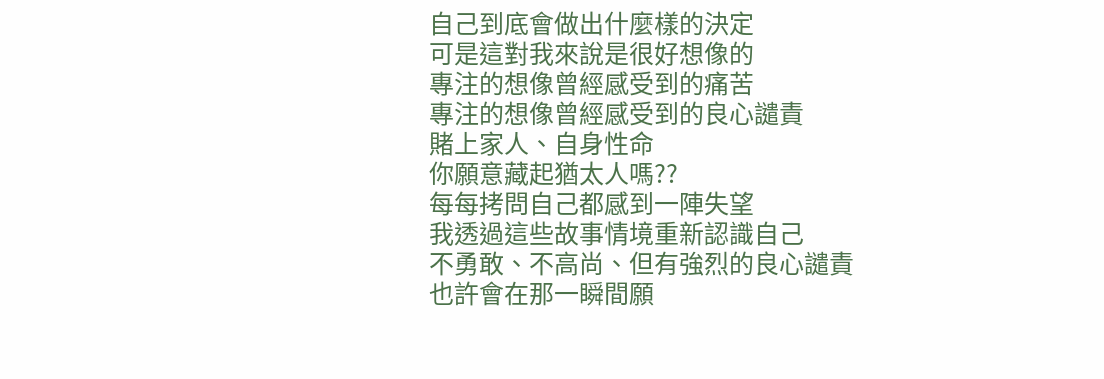自己到底會做出什麼樣的決定
可是這對我來說是很好想像的
專注的想像曾經感受到的痛苦
專注的想像曾經感受到的良心譴責
賭上家人、自身性命
你願意藏起猶太人嗎??
每每拷問自己都感到一陣失望
我透過這些故事情境重新認識自己
不勇敢、不高尚、但有強烈的良心譴責
也許會在那一瞬間願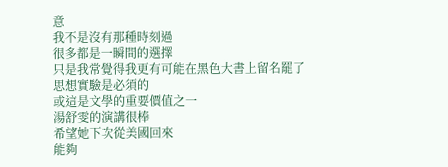意
我不是沒有那種時刻過
很多都是一瞬間的選擇
只是我常覺得我更有可能在黑色大書上留名罷了
思想實驗是必須的
或這是文學的重要價值之一
湯舒雯的演講很棒
希望她下次從美國回來
能夠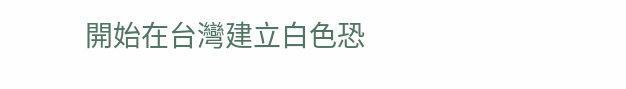開始在台灣建立白色恐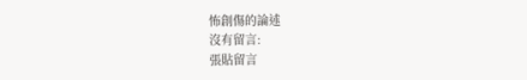怖創傷的論述
沒有留言:
張貼留言